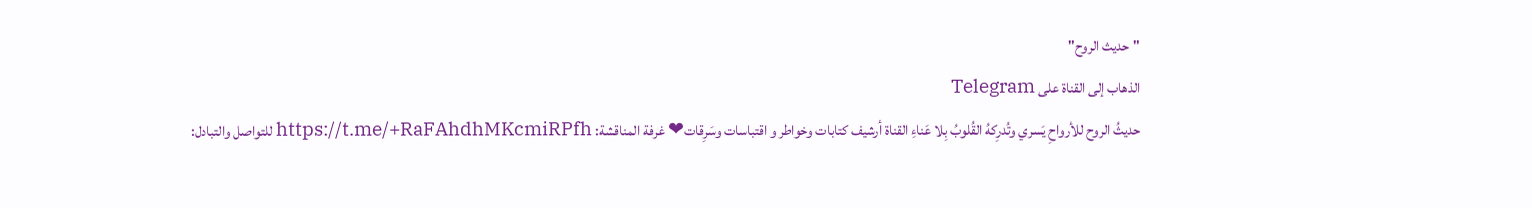"حديث الروح"
الذهاب إلى القناة على Telegram
حديثُ الروح للأرواحِ يَسري وتُدرِكهُ القُلوبُ بِلا عَناءِ القناة أرشيف كتابات وخواطر و اقتباسات وسَرِقات❤ غرفة المناقشة: https://t.me/+RaFAhdhMKcmiRPfh للتواصل والتبادل: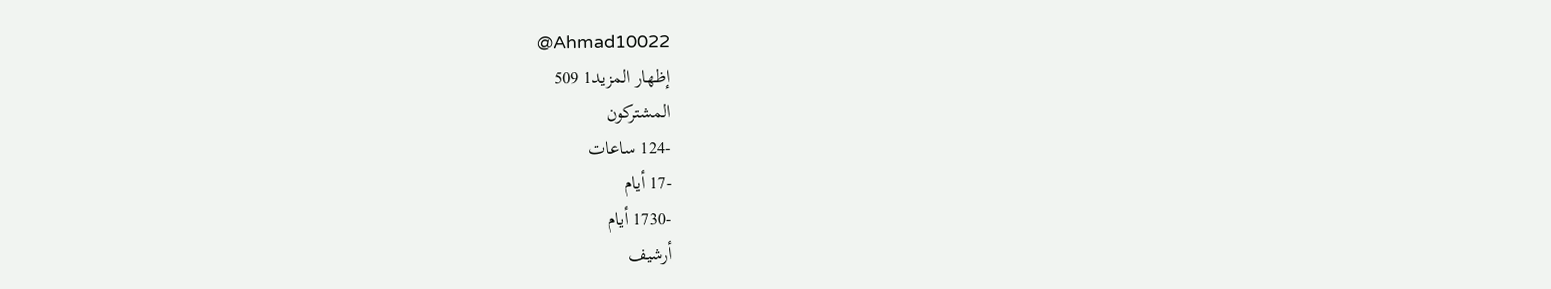@Ahmad10022
إظهار المزيد1 509
المشتركون
-124 ساعات
-17 أيام
-1730 أيام
أرشيف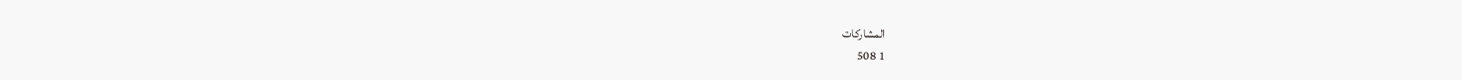المشاركات
1 508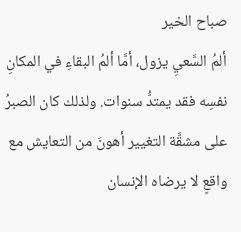صباح الخير
ألمُ السَّعيِ يزول، أمَّا ألمُ البقاءِ في المكانِ نفسِه فقد يمتدُّ سنوات. ولذلك كان الصبرُ على مشقَّة التغيير أهونَ من التعايش مع واقعٍ لا يرضاه الإنسان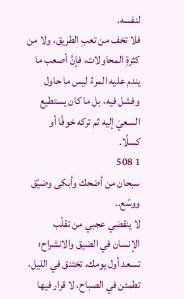لنفسه.
فلا تخف من تعبِ الطريق، ولا من كثرةِ المحاولات، فإنَّ أصعب ما يندم عليه المرءُ ليس ما حاول وفشل فيه، بل ما كان يستطيع السعيَ إليه ثم تركه خوفًا أو كسلًا.
1 508
سبحان من أضحك وأبكى وضيّق ووسّع..
لا ينقضي عجبي من تقلّب الإنسان في الضيق والانشراح؛ تسعد أول يومك، تختنق في الليل، تطمئن في الصباح، لا قرار فيها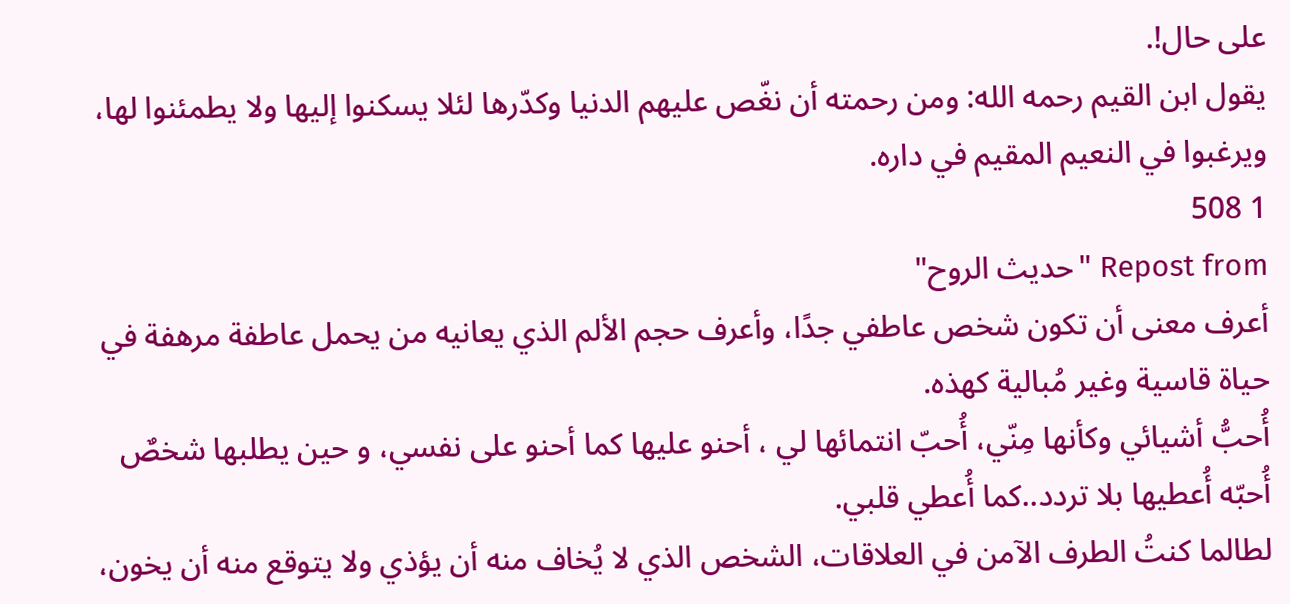على حال!.
يقول ابن القيم رحمه الله: ومن رحمته أن نغّص عليهم الدنيا وكدّرها لئلا يسكنوا إليها ولا يطمئنوا لها، ويرغبوا في النعيم المقيم في داره.
1 508
Repost from "حديث الروح"
أعرف معنى أن تكون شخص عاطفي جدًا، وأعرف حجم الألم الذي يعانيه من يحمل عاطفة مرهفة في حياة قاسية وغير مُبالية كهذه.
أُحبُّ أشيائي وكأنها مِنّي، أُحبّ انتمائها لي ، أحنو عليها كما أحنو على نفسي، و حين يطلبها شخصٌ أُحبّه أُعطيها بلا تردد..كما أُعطي قلبي.
لطالما كنتُ الطرف الآمن في العلاقات، الشخص الذي لا يُخاف منه أن يؤذي ولا يتوقع منه أن يخون،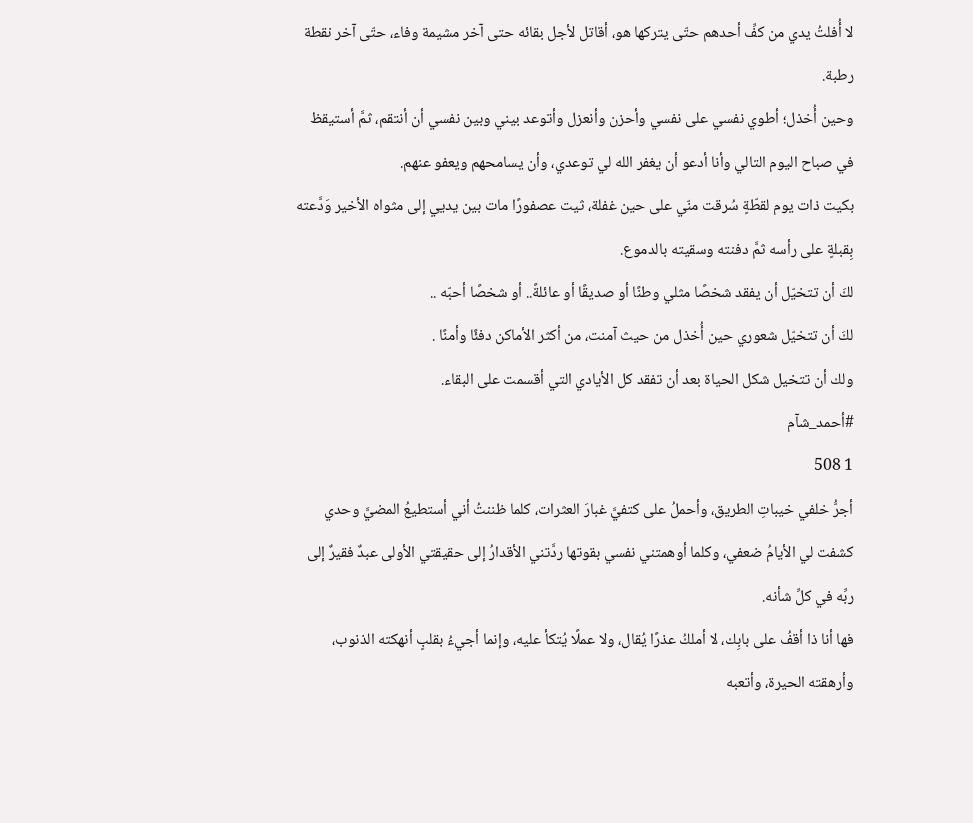لا أُفلتُ يدي من كفِّ أحدهم حتّى يتركها هو، أقاتل لأجل بقائه حتى آخر مشيمة وفاء، حتّى آخر نقطة رطبة.
وحين أُخذل؛ أطوي نفسي على نفسي وأحزن وأنعزل وأتوعد بيني وبين نفسي أن أنتقم، ثمَّ أستيقظ في صباح اليوم التالي وأنا أدعو أن يغفر الله لي توعدي، وأن يسامحهم ويعفو عنهم.
بكيت ذات يوم لقطّةٍ سُرقت منّي على حين غفلة، ثيت عصفورًا مات بين يديي إلى مثواه الأخير وَدَّعته بِقبلةٍ على رأسه ثمَّ دفنته وسقيته بالدموع.
لكَ أن تتخيّل أن يفقد شخصًا مثلي وطنًا أو صديقًا أو عائلةً.. أو شخصًا أحبّه ..
لكَ أن تتخيّل شعوري حين أُخذل من حيث آمنت، من أكثر الأماكن دفئًا وأمنًا .
ولك أن تتخيل شكل الحياة بعد أن تفقد كل الأيادي التي أقسمت على البقاء.
#أحمد_شآم
1 508
أجرُّ خلفي خيباتِ الطريق، وأحملُ على كتفيَّ غبارَ العثرات، كلما ظننتُ أني أستطيعُ المضيَّ وحدي كشفت لي الأيامُ ضعفي، وكلما أوهمتني نفسي بقوتها ردَّتني الأقدارُ إلى حقيقتي الأولى عبدٌ فقيرٌ إلى ربِّه في كلِّ شأنه.
فها أنا ذا أقفُ على بابِك، لا أملكُ عذرًا يُقال، ولا عملًا يُتكأ عليه، وإنما أجيءُ بقلبٍ أنهكته الذنوب، وأرهقته الحيرة، وأتعبه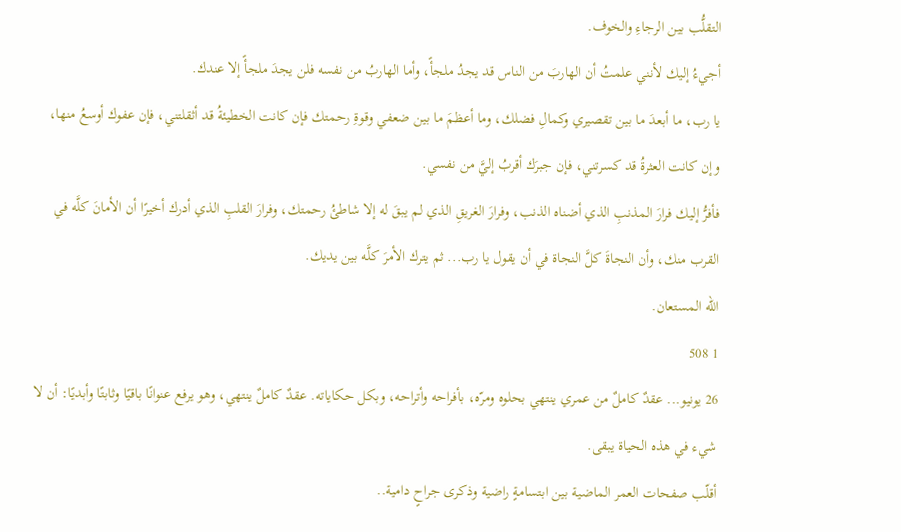التقلُّب بين الرجاءِ والخوف.
أجيءُ إليك لأنني علمتُ أن الهاربَ من الناس قد يجدُ ملجأً، وأما الهاربُ من نفسه فلن يجدَ ملجأً إلا عندك.
يا رب، ما أبعدَ ما بين تقصيري وكمالِ فضلك، وما أعظمَ ما بين ضعفي وقوةِ رحمتك فإن كانت الخطيئةُ قد أثقلتني، فإن عفوك أوسعُ منها، وإن كانت العثرةُ قد كسرتني، فإن جبرَك أقربُ إليَّ من نفسي.
فأفرُّ إليك فرارَ المذنبِ الذي أضناه الذنب، وفرارَ الغريقِ الذي لم يبقَ له إلا شاطئُ رحمتك، وفرارَ القلبِ الذي أدرك أخيرًا أن الأمانَ كلَّه في القرب منك، وأن النجاةَ كلَّ النجاة في أن يقول يا رب... ثم يترك الأمرَ كلَّه بين يديك.
الله المستعان.
1 508
26 يونيو... عقدٌ كاملٌ من عمري ينتهي بحلوه ومرّه، بأفراحه وأتراحه، وبكل حكاياته. عقدٌ كاملٌ ينتهي، وهو يرفع عنوانًا باقيًا وثابتًا وأبديًا: أن لا شيء في هذه الحياة يبقى.
أقلّب صفحات العمر الماضية بين ابتسامةٍ راضية وذكرى جراحٍ دامية..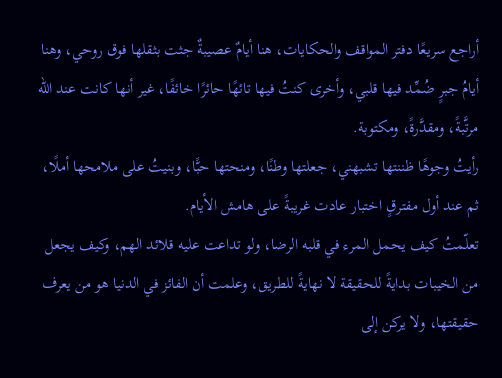أراجع سريعًا دفتر المواقف والحكايات، هنا أيامٌ عصيبةٌ جثت بثقلها فوق روحي، وهنا أيامُ جبرٍ ضُمِّد فيها قلبي، وأخرى كنتُ فيها تائهًا حائرًا خائفًا، غير أنها كانت عند الله مرتَّبةً، ومقدَّرةً، ومكتوبة.
رأيتُ وجوهًا ظننتها تشبهني، جعلتها وطنًا، ومنحتها حبًّا، وبنيتُ على ملامحها أملًا، ثم عند أول مفترقٍ اختبار عادت غريبةً على هامش الأيام.
تعلّمتُ كيف يحمل المرء في قلبه الرضا، ولو تداعت عليه قلائد الهم، وكيف يجعل من الخيبات بدايةً للحقيقة لا نهايةً للطريق، وعلمت أن الفائز في الدنيا هو من يعرف حقيقتها، ولا يركن إلى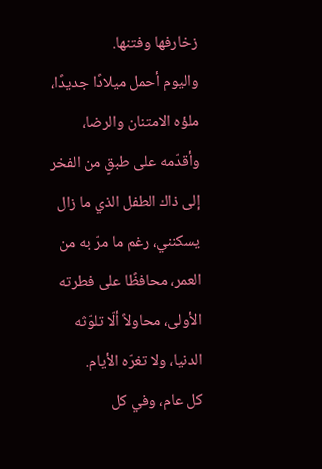زخارفها وفتنها.
واليوم أحمل ميلادًا جديدًا، ملؤه الامتنان والرضا، وأقدّمه على طبقٍ من الفخر إلى ذاك الطفل الذي ما زال يسكنني، رغم ما مرّ به من العمر، محافظًا على فطرته الأولى، محاولاً ألّا تلوّثه الدنيا، ولا تغرّه الأيام.
كل عام، وفي كل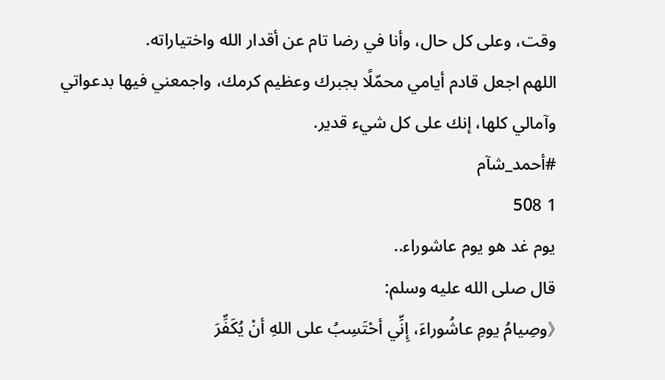وقت، وعلى كل حال، وأنا في رضا تام عن أقدار الله واختياراته.
اللهم اجعل قادم أيامي محمّلًا بجبرك وعظيم كرمك، واجمعني فيها بدعواتي وآمالي كلها، إنك على كل شيء قدير.
#أحمد_شآم
1 508
يوم غد هو يوم عاشوراء..
قال صلى الله عليه وسلم:
《وصِيامُ يومِ عاشُوراءَ، إِنِّي أحْتَسِبُ على اللهِ أنْ يُكَفِّرَ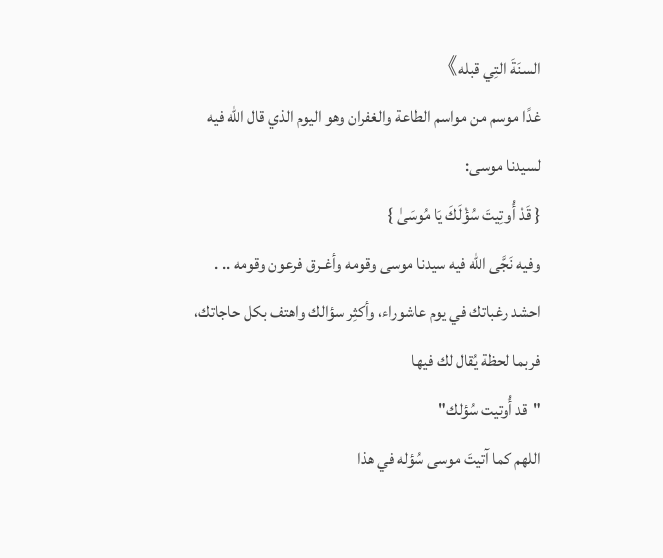السنَةَ التِي قبله》
غدًا موسم من مواسم الطاعة والغفران وهو اليوم الذي قال الله فيه لسيدنا موسى:
{ قَدْ أُوتِيتَ سُؤْلَكَ يَا مُوسَىٰ }
وفيه نَجَّى الله فيه سيدنا موسى وقومه وأغـرق فرعون وقومه .. .
احشد رغباتك في يوم عاشوراء، وأكثِر سؤالك واهتف بكل حاجاتك، فربما لحظة يُقال لك فيها
"قد أُوتيت سُؤلك"
اللهم كما آتيتَ موسى سُؤله في هذا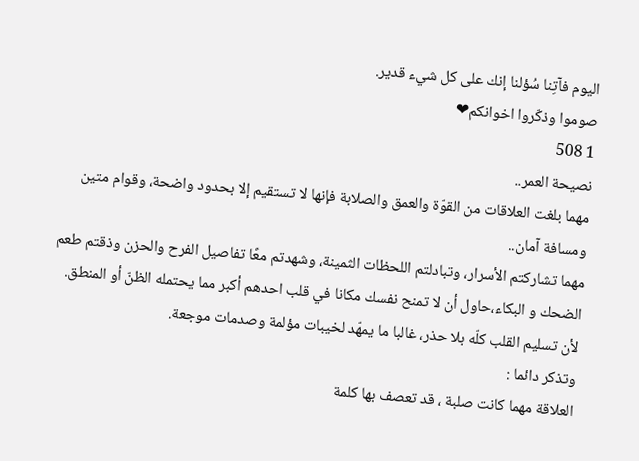اليوم فآتِنا سُؤلنا إنك على كل شيء قدير.
صوموا وذكّروا اخوانكم❤
1 508
نصيحة العمر..
مهما بلغت العلاقات من القوّة والعمق والصلابة فإنها لا تستقيم إلا بحدود واضحة، وقوام متين ومسافة آمان..
مهما تشاركتم الأسرار، وتبادلتم اللحظات الثمينة، وشهدتم معًا تفاصيل الفرح والحزن وذقتم طعم الضحك و البكاء،حاول أن لا تمنح نفسك مكانا في قلب احدهم أكبر مما يحتمله الظنّ أو المنطق.
لأن تسليم القلب كلّه بلا حذر، غالبا ما يمهّد لخيبات مؤلمة وصدمات موجعة.
وتذكر دائما :
العلاقة مهما كانت صلبة ، قد تعصف بها كلمة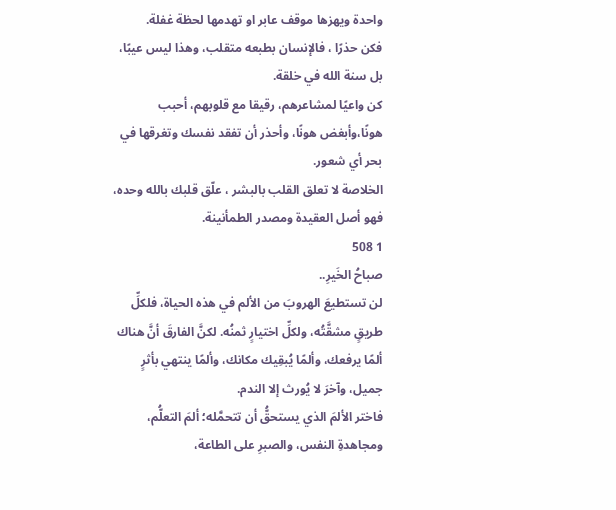واحدة ويهزها موقف عابر او تهدمها لحظة غفلة.
فكن حذرًا ، فالإنسان بطبعه متقلب، وهذا ليس عيبًا، بل سنة الله في خلقة.
كن واعيًا لمشاعرهم، رقيقا مع قلوبهم، أحبب هونًا،وأبغض هونًا، وأحذر أن تفقد نفسك وتغرقها في بحر أي شعور.
الخلاصة لا تعلق القلب بالبشر ، علّق قلبك بالله وحده، فهو أصل العقيدة ومصدر الطمأنينة.
1 508
صباحُ الخَيرِ..
لن تستطيعَ الهروبَ من الألم في هذه الحياة، فلكلِّ طريقٍ مشقَّتُه، ولكلِّ اختيارٍ ثمنُه. لكنَّ الفارقَ أنَّ هناك ألمًا يرفعك، وألمًا يُبقِيك مكانك، وألمًا ينتهي بأثرٍ جميل، وآخرَ لا يُورث إلا الندم.
فاختر الألمَ الذي يستحقُّ أن تتحمَّله؛ ألمَ التعلُّم، ومجاهدةِ النفس، والصبرِ على الطاعة،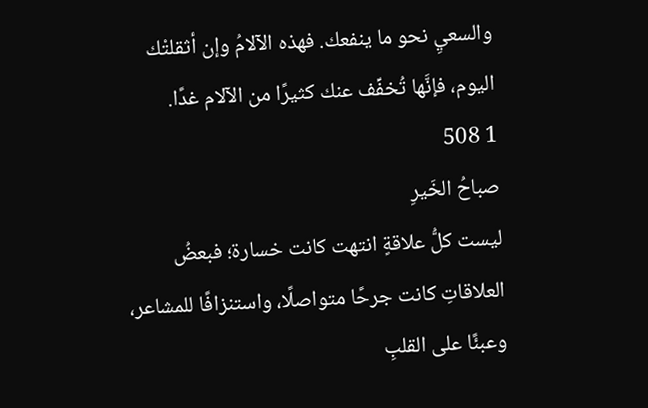والسعيِ نحو ما ينفعك. فهذه الآلامُ وإن أثقلتْك اليوم، فإنَّها تُخفِّف عنك كثيرًا من الآلام غدًا.
1 508
صباحُ الخَيرِ
ليست كلُّ علاقةٍ انتهت كانت خسارة؛ فبعضُ العلاقاتِ كانت جرحًا متواصلًا، واستنزافًا للمشاعر، وعبئًا على القلبِ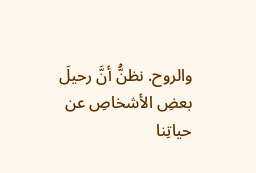والروح. نظنُّ أنَّ رحيلَ بعضِ الأشخاصِ عن حياتِنا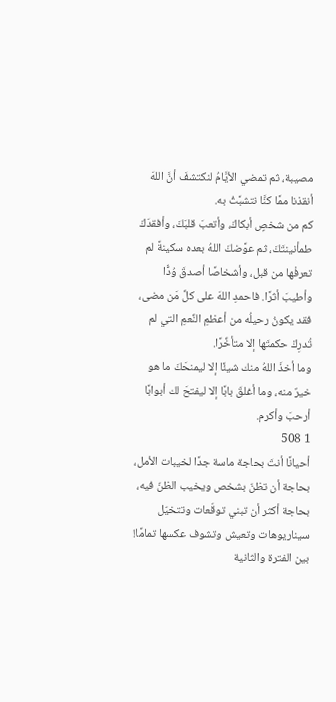مصيبة، ثم تمضي الأيَّامُ لنكتشفَ أنَّ اللهَ أنقذنا ممَّا كنَّا نتشبَّثُ به.
كم من شخصٍ أبكاكَ، وأتعبَ قلبَكَ، وأفقدَكَ طمأنينتَكَ، ثم عوَّضكَ اللهُ بعده سكينةً لم تعرفْها من قبل، وأشخاصًا أصدقَ وُدًّا وأطيبَ أثرًا. فاحمدِ اللهَ على كلِّ مَن مضى، فقد يكونُ رحيلُه من أعظمِ النِّعمِ التي لم تُدرِكْ حكمتَها إلا متأخِّرًا.
وما أخذَ اللهُ منك شيئًا إلا ليمنحَكَ ما هو خيرٌ منه، وما أغلقَ بابًا إلا ليفتحَ لك أبوابًا أرحبَ وأكرم.
1 508
أحيانًا أنتَ بحاجة ماسة جدًا لخيبات الأمل، بحاجة أن تظنّ بشخص ويخيب الظنّ فيه، بحاجة أكثر أن تبني توقّعات وتتخيّل سيناريوهات وتعيش وتشوف عكسها تمامًا!
بين الفترة والثانية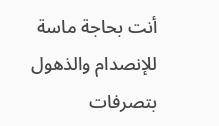أنت بحاجة ماسة للإنصدام والذهول بتصرفات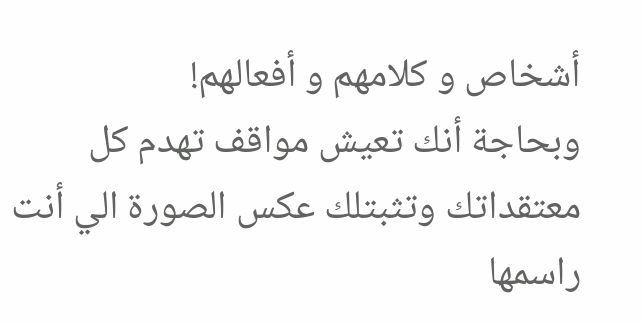أشخاص و كلامهم و أفعالهم!
وبحاجة أنك تعيش مواقف تهدم كل معتقداتك وتثبتلك عكس الصورة الي أنت راسمها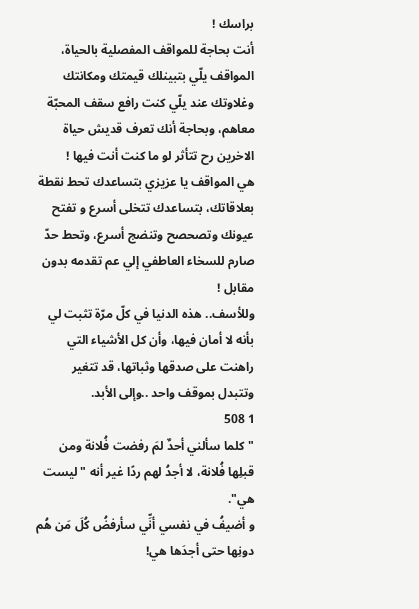براسك !
أنت بحاجة للمواقف المفصلية بالحياة، المواقف يلّي بتبينلك قيمتك ومكانتك وغلاوتك عند يلّي كنت رافع سقف المحبّة معاهم، وبحاجة أنك تعرف قديش حياة الاخرين رح تتأثر لو ما كنت أنت فيها !
هي المواقف يا عزيزي بتساعدك تحط نقطة بعلاقاتك، بتساعدك تتخلى أسرع و تفتح عيونك وتصحصح وتنضج أسرع، وتحط حدّ صارم للسخاء العاطفي إلي عم تقدمه بدون مقابل !
وللأسف.. هذه الدنيا في كلّ مرّة تثبت لي بأنه لا أمان فيها، وأن كل الأشياء التي راهنت على صدقها وثباتها، قد تتغير وتتبدل بموقف واحد ..وإلى الأبد.
1 508
"كلما سألني أحدٌ لمَ رفضت فُلانة ومن قبلِها فُلانة، لا أجدُ لهم ردًا غير أنه "ليست هي".
و أضيفُ في نفسي أنِّي سأرفضُ كُلَ مَن هُم دونِها حتى أجدَها هي!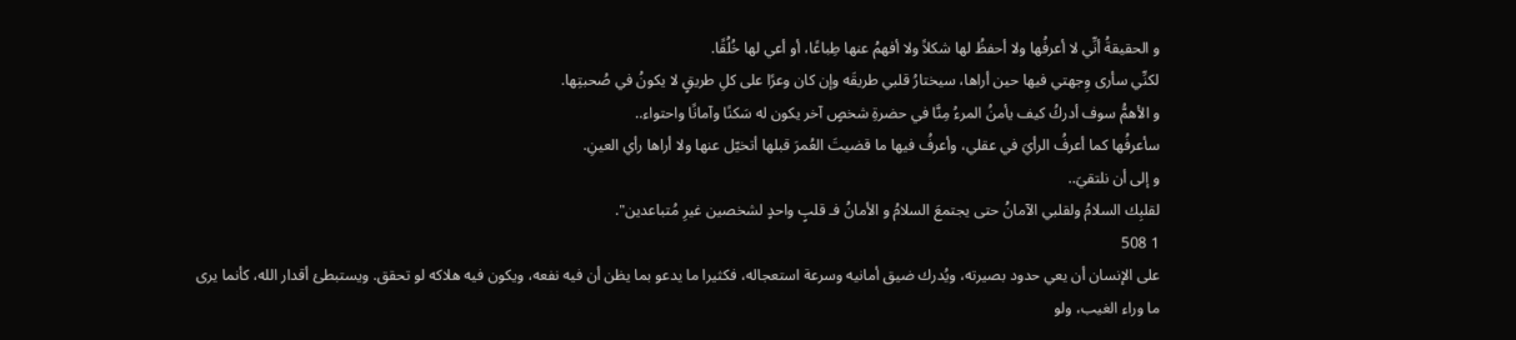و الحقيقةُ أنِّي لا أعرفُها ولا أحفظُ لها شكلاً ولا أفهمُ عنها طِباعًا، أو أعي لها خُلُقًا.
لكنِّي سأرى وِجهتي فيها حين أراها، سيختارُ قلبي طريقَه وإن كان وعرًا على كلِ طريقٍ لا يكونُ في صُحبتِها.
و الأهمُّ سوف أدركُ كيف يأمنُ المرءُ مِنَّا في حضرةِ شخصٍ آخر يكون له سَكنًا وآمانًا واحتواء..
سأعرفُها كما أعرفُ الرأيَ في عقلي، وأعرفُ فيها ما قضيتَ العُمرَ قبلها أتخيّل عنها ولا أراها رأي العينِ.
و إلى أن نلتقيَ..
لقلبِك السلامُ ولقلبي الآمانُ حتى يجتمعَ السلامُ و الأمانُ فـ قلبٍ واحدٍ لشخصين غيرِ مُتباعدين".
1 508
على الإنسان أن يعي حدود بصيرته، ويُدرك ضيق أمانيه وسرعة استعجاله، فكثيرا ما يدعو بما يظن أن فيه نفعه، ويكون فيه هلاكه لو تحقق. ويستبطئ أقدار الله، كأنما يرى ما وراء الغيب، ولو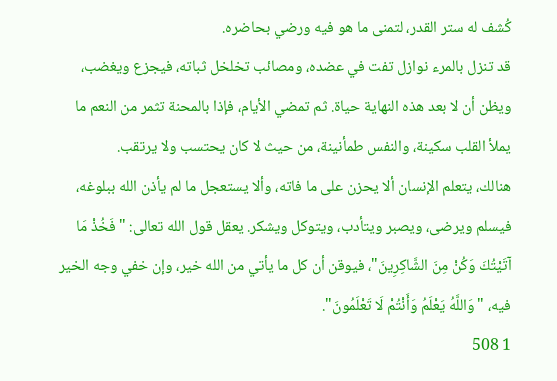كُشف له ستر القدر، لتمنى ما هو فيه ورضي بحاضره.
قد تنزل بالمرء نوازل تفت في عضده، ومصائب تخلخل ثباته، فيجزع ويغضب، ويظن أن لا بعد هذه النهاية حياة. ثم تمضي الأيام، فإذا بالمحنة تثمر من النعم ما يملأ القلب سكينة، والنفس طمأنينة، من حيث لا كان يحتسب ولا يرتقب.
هنالك، يتعلم الإنسان ألا يحزن على ما فاته، وألا يستعجل ما لم يأذن الله ببلوغه، فيسلم ويرضى، ويصبر ويتأدب، ويتوكل ويشكر. يعقل قول الله تعالى: "فَخُذْ مَا آتَيْتُكَ وَكُنْ مِنَ الشَّاكِرِينَ"، فيوقن أن كل ما يأتي من الله خير، وإن خفي وجه الخير فيه، "وَاللَّهُ يَعْلَمُ وَأَنْتُمْ لَا تَعْلَمُونَ".
1 508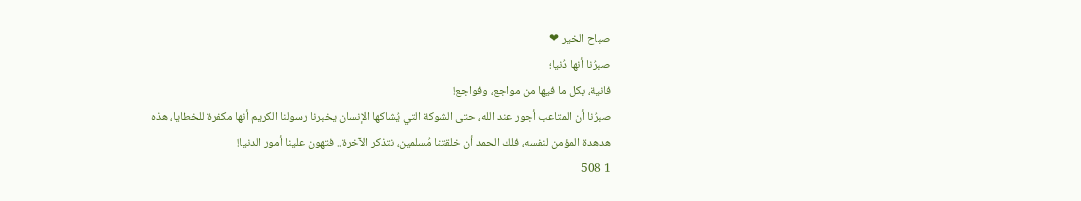صباح الخير ❤
صبرُنا أنها دُنيا؛
فانية، بكل ما فيها من مواجع، وفواجع!
صبرُنا أن المتاعب أجور عند الله، حتى الشوكة التي يُشاكها الإنسان يخبرنا رسولنا الكريم أنها مكفرة للخطايا، هذه هدهدة المؤمن لنفسه، فلك الحمد أن خلقتنا مُسلمين، نتذكر الآخرة.. فتهون علينا أمور الدنيا!
1 508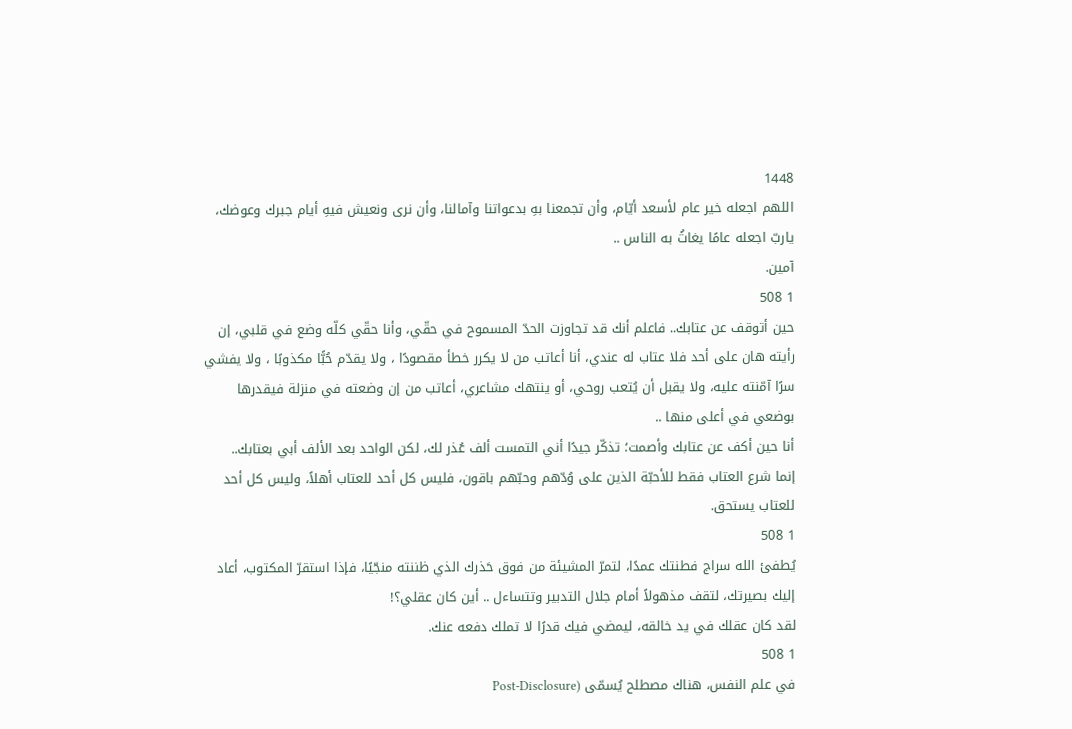1448
اللهم اجعله خير عام لأسعد أيّام، وأن تجمعنا بهِ بدعواتنا وآمالنا، وأن نرى ونعيش فيهِ أيام جبرك وعوضك، ياربّ اجعله عامًا يغاثُ به الناس ..
آمين.
1 508
حين أتوقف عن عتابك.. فاعلم أنك قد تجاوزت الحدّ المسموح في حقّي، وأنا حقّي كلّه وضع في قلبي، إن رأيته هان على أحد فلا عتاب له عندي، أنا أعاتب من لا يكرر خطأ مقصودًا ، ولا يقدّم حُبًّا مكذوبًا ، ولا يفشي سرًا آمّنته عليه، ولا يقبل أن يُتعب روحي، أو ينتهك مشاعري، أعاتب من إن وضعته في منزلة فيقدرها بوضعي في أعلى منها ..
أنا حين أكف عن عتابك وأصمت؛ تذكّر جيدًا أني التمست ألف عُذر لك، لكن الواحد بعد الألف أبي بعتابك..
إنما شرع العتاب فقط للأحبّة الذين على وُدّهم وحبّهم باقون، فليس كل أحد للعتاب أهلاً، وليس كل أحد للعتاب يستحق.
1 508
يُطفئ الله سراج فطنتك عمدًا، لتمرّ المشيئة من فوق حَذرك الذي ظننته منجّيًا، فإذا استقرّ المكتوب، أعاد إليك بصيرتك، لتقف مذهولاً أمام جلال التدبير وتتساءل .. أين كان عقلي؟!
لقد كان عقلك في يد خالقه، ليمضي فيك قدرًا لا تملك دفعه عنك.
1 508
في علم النفس، هناك مصطلح يُسمّى (Post-Disclosure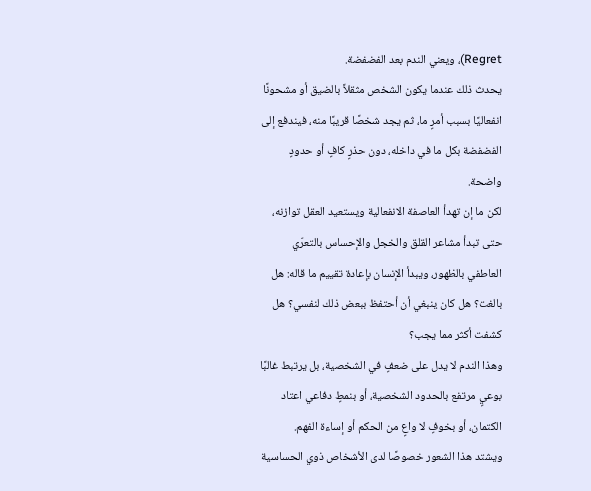Regret)، ويعني الندم بعد الفضفضة.
يحدث ذلك عندما يكون الشخص مثقلاً بالضيق أو مشحونًا انفعاليًا بسبب أمرٍ ما، ثم يجد شخصًا قريبًا منه، فيندفع إلى الفضفضة بكل ما في داخله، دون حذرٍ كافٍ أو حدودٍ واضحة.
لكن ما إن تهدأ العاصفة الانفعالية ويستعيد العقل توازنه، حتى تبدأ مشاعر القلق والخجل والإحساس بالتعرّي العاطفي بالظهور، ويبدأ الإنسان بإعادة تقييم ما قاله: هل بالغت؟ هل كان ينبغي أن أحتفظ ببعض ذلك لنفسي؟ هل كشفت أكثر مما يجب؟
وهذا الندم لا يدل على ضعفٍ في الشخصية، بل يرتبط غالبًا بوعيٍ مرتفع بالحدود الشخصية، أو بنمطٍ دفاعي اعتاد الكتمان، أو بخوفٍ لا واعٍ من الحكم أو إساءة الفهم.
ويشتد هذا الشعور خصوصًا لدى الأشخاص ذوي الحساسية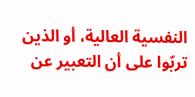النفسية العالية، أو الذين تربّوا على أن التعبير عن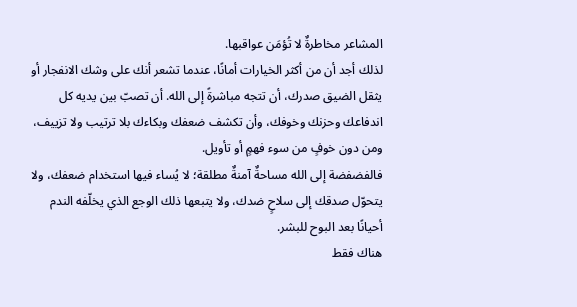المشاعر مخاطرةٌ لا تُؤمَن عواقبها.
لذلك أجد أن من أكثر الخيارات أمانًا، عندما تشعر أنك على وشك الانفجار أو يثقل الضيق صدرك، أن تتجه مباشرةً إلى الله. أن تصبّ بين يديه كل اندفاعك وحزنك وخوفك، وأن تكشف ضعفك وبكاءك بلا ترتيب ولا تزييف، ومن دون خوفٍ من سوء فهمٍ أو تأويل.
فالفضفضة إلى الله مساحةٌ آمنةٌ مطلقة؛ لا يُساء فيها استخدام ضعفك، ولا يتحوّل صدقك إلى سلاحٍ ضدك، ولا يتبعها ذلك الوجع الذي يخلّفه الندم أحيانًا بعد البوح للبشر.
هناك فقط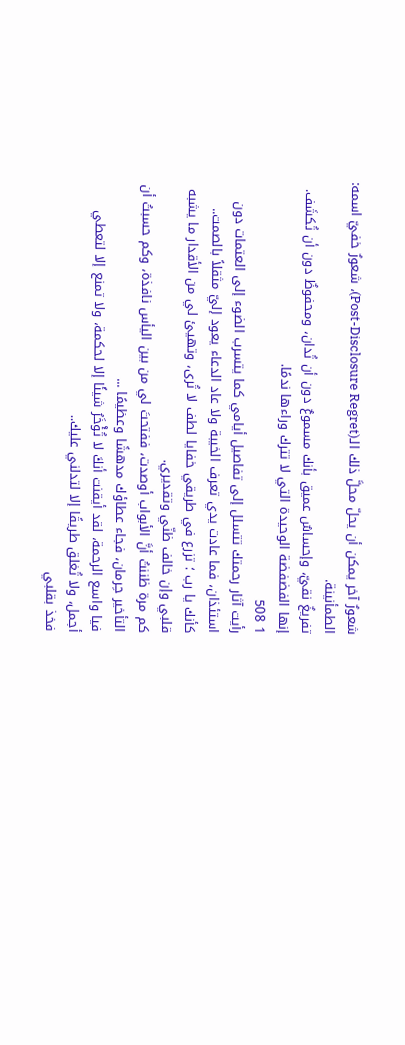شعورٌ آخر يمكن أن يحلّ محلَّ ذلك الـ(Post-Disclosure Regret)، شعورٌ خفيّ اسمه: الطمأنينة.
تفريغٌ نقيّ، وإحساسٌ عميق بأنك مسموعٌ دون أن تُدان، ومحفوظٌ دون أن تُكشَف.
إنها الفضفضة الوحيدة التي لا تترك وراءها ندمًا.
1 508
رأيت آثار رحمتك تتسلل إلى تفاصيل أيامي كما يتسرب الضوء إلى العتمات دون استئذان، فما عادت يدي تعرف الخيبة ولا عاد الدعاء يعود إليّ مثقلاً بالصمت..
كأنك يا رب ؛ تزرع في طريقي خفايا لطف لا تُرى، وتهيئ لي من الأقدار ما يشبه قلبي وإن خالف ظنّي وتقديري.
كم مرة ظننتُ أنَّ الأبواب أوصدت، ففتحتَ لي من بين اليأس نافذة، وكم حسبتُ أن التأخير حِرمان، فجاء عطاؤك مدهشًا وعظيمًا ...
فيا واسع الرحمة، لقد أيقنت أنكَ لا تُؤْخَرُ شيئًا إلا لحكمة، ولا تمنع إلا لتعطي أجمل، ولا تُغلق طريقًا إلا لتدلني عليك..
فخذ بقلبي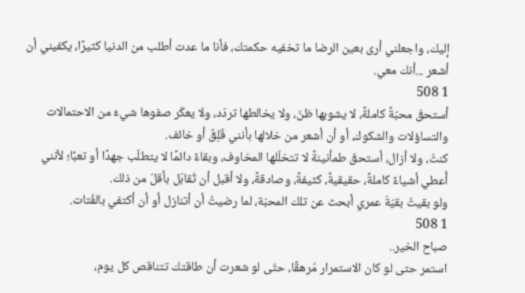إليك، واجعلني أرى بعين الرضا ما تخفيه حكمتك، فأنا ما عدت أطلب من الدنيا كثيرًا، يكفيني أن أشعر ...أنك معي.
1 508
أستحقّ محبّةً كاملةً، لا يشوبها ظنّ، ولا يخالطها تردّد، ولا يعكّر صفوها شيءٌ من الاحتمالات والتساؤلات والشكوك، أو أن أشعر من خلالها بأنني قَلِقٌ أو خائف.
كنتُ، ولا أزال، أستحقّ طمأنينةً لا تتخلّلها المخاوف، وبقاءً دائمًا لا يتطلّب جهدًا أو تعبًا؛ لأنني أُعطي أشياءً كاملةً، حقيقيةً، كثيفةً، وصادقةً، ولا أقبل أن تُقابَل بأقلّ من ذلك.
ولو بقيتُ بقيّةَ عمري أبحث عن تلك المحبّة، لما رضيتُ أن أتنازل أو أن أكتفي بالفُتات.
1 508
صباح الخير..
استمر حتى لو كان الاستمرار مُرهقًا، حتّى لو شعرت أن طاقتك تتناقص كل يوم،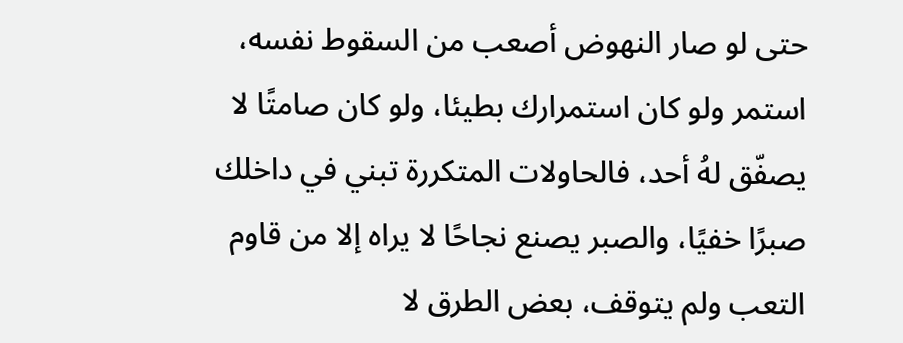حتى لو صار النهوض أصعب من السقوط نفسه، استمر ولو كان استمرارك بطيئا، ولو كان صامتًا لا يصفّق لهُ أحد، فالحاولات المتكررة تبني في داخلك صبرًا خفيًا، والصبر يصنع نجاحًا لا يراه إلا من قاوم التعب ولم يتوقف، بعض الطرق لا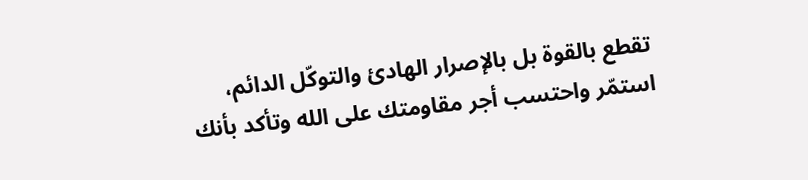تقطع بالقوة بل بالإصرار الهادئ والتوكّل الدائم، استمّر واحتسب أجر مقاومتك على الله وتأكد بأنك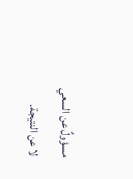مسؤولٌ عن السعي لا عن النتيجة.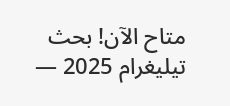متاح الآن! بحث تيليغرام 2025 —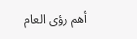أهم رؤى العام